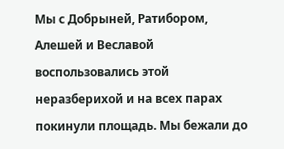Мы с Добрыней, Ратибором, Алешей и Веславой воспользовались этой неразберихой и на всех парах покинули площадь. Мы бежали до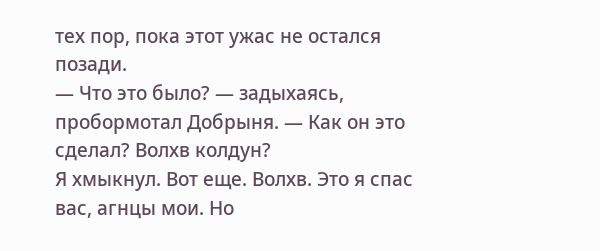тех пор, пока этот ужас не остался позади.
— Что это было? — задыхаясь, пробормотал Добрыня. — Как он это сделал? Волхв колдун?
Я хмыкнул. Вот еще. Волхв. Это я спас вас, агнцы мои. Но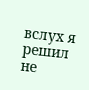вслух я решил не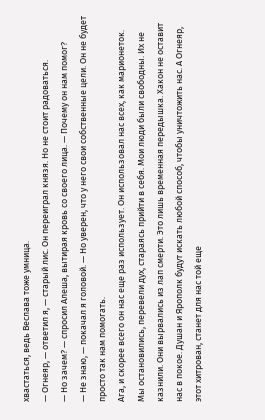хвастаться, ведь Веслава тоже умница.
— Огнеяр, — ответил я, — старый лис. Он переиграл князя. Но не стоит радоваться.
— Но зачем? — спросил Алеша, вытирая кровь со своего лица. — Почему он нам помог?
— Не знаю, — покачал я головой. — Но уверен, что у него свои собственные цели. Он не будет просто так нам помогать.
Ага, и скорее всего он нас еще раз использует. Он использовал нас всех, как марионеток.
Мы остановились, перевели дух, стараясь прийти в себя. Мои люди были свободны. Их не казнили. Они вырвались из лап смерти. Это лишь временная передышка. Хакон не оставит нас в покое. Душан и Ярополк будут искать любой способ, чтобы уничтожить нас. А Огнеяр, этот хитрован, станет для нас той еще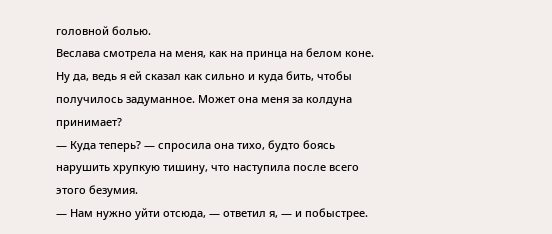головной болью.
Веслава смотрела на меня, как на принца на белом коне. Ну да, ведь я ей сказал как сильно и куда бить, чтобы получилось задуманное. Может она меня за колдуна принимает?
— Куда теперь? — спросила она тихо, будто боясь нарушить хрупкую тишину, что наступила после всего этого безумия.
— Нам нужно уйти отсюда, — ответил я, — и побыстрее.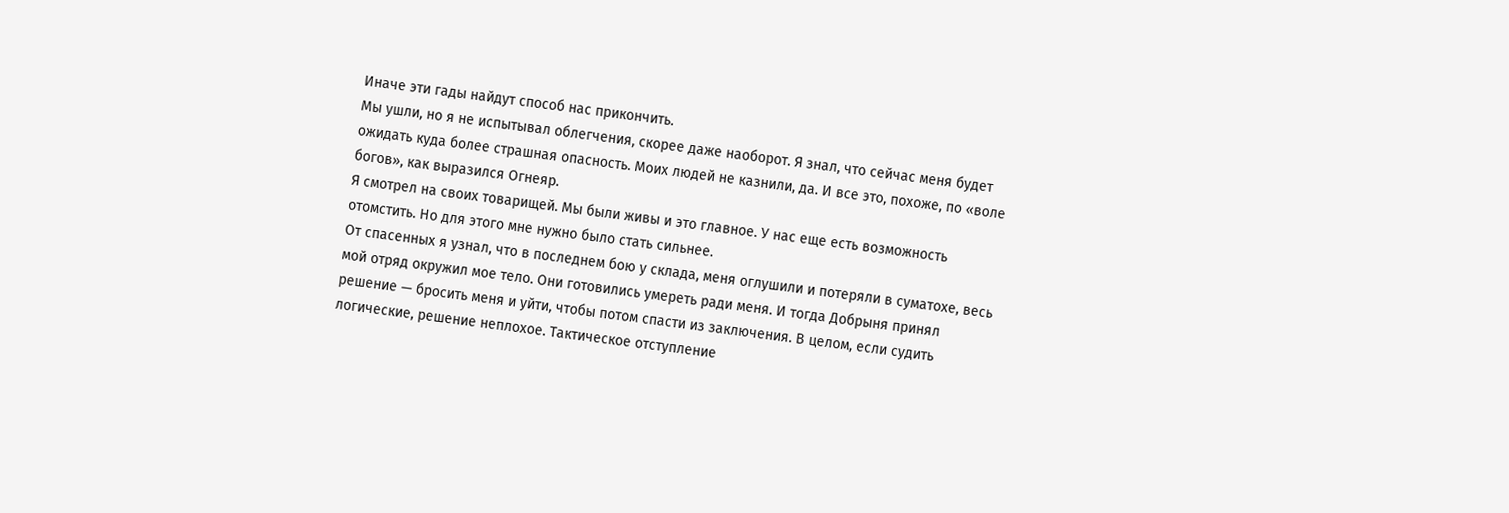Иначе эти гады найдут способ нас прикончить.
Мы ушли, но я не испытывал облегчения, скорее даже наоборот. Я знал, что сейчас меня будет ожидать куда более страшная опасность. Моих людей не казнили, да. И все это, похоже, по «воле богов», как выразился Огнеяр.
Я смотрел на своих товарищей. Мы были живы и это главное. У нас еще есть возможность отомстить. Но для этого мне нужно было стать сильнее.
От спасенных я узнал, что в последнем бою у склада, меня оглушили и потеряли в суматохе, весь мой отряд окружил мое тело. Они готовились умереть ради меня. И тогда Добрыня принял решение — бросить меня и уйти, чтобы потом спасти из заключения. В целом, если судить логические, решение неплохое. Тактическое отступление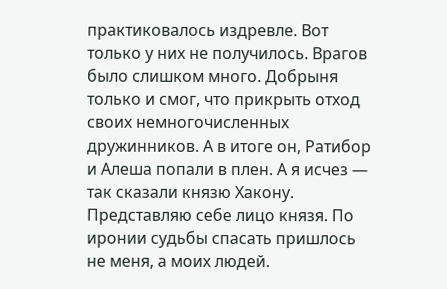практиковалось издревле. Вот только у них не получилось. Врагов было слишком много. Добрыня только и смог, что прикрыть отход своих немногочисленных дружинников. А в итоге он, Ратибор и Алеша попали в плен. А я исчез — так сказали князю Хакону. Представляю себе лицо князя. По иронии судьбы спасать пришлось не меня, а моих людей.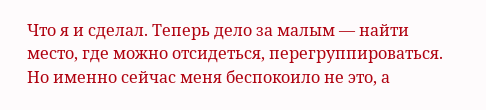Что я и сделал. Теперь дело за малым — найти место, где можно отсидеться, перегруппироваться.
Но именно сейчас меня беспокоило не это, а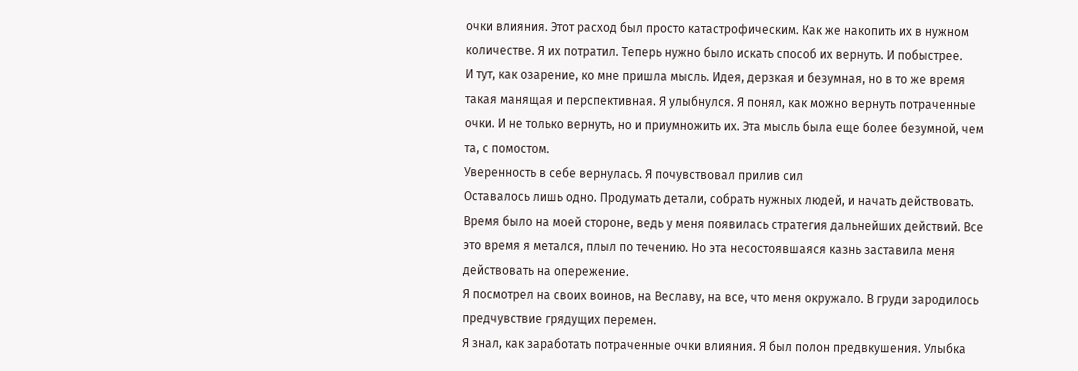очки влияния. Этот расход был просто катастрофическим. Как же накопить их в нужном количестве. Я их потратил. Теперь нужно было искать способ их вернуть. И побыстрее.
И тут, как озарение, ко мне пришла мысль. Идея, дерзкая и безумная, но в то же время такая манящая и перспективная. Я улыбнулся. Я понял, как можно вернуть потраченные очки. И не только вернуть, но и приумножить их. Эта мысль была еще более безумной, чем та, с помостом.
Уверенность в себе вернулась. Я почувствовал прилив сил
Оставалось лишь одно. Продумать детали, собрать нужных людей, и начать действовать. Время было на моей стороне, ведь у меня появилась стратегия дальнейших действий. Все это время я метался, плыл по течению. Но эта несостоявшаяся казнь заставила меня действовать на опережение.
Я посмотрел на своих воинов, на Веславу, на все, что меня окружало. В груди зародилось предчувствие грядущих перемен.
Я знал, как заработать потраченные очки влияния. Я был полон предвкушения. Улыбка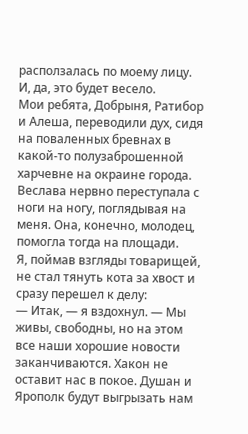расползалась по моему лицу.
И, да, это будет весело.
Мои ребята, Добрыня, Ратибор и Алеша, переводили дух, сидя на поваленных бревнах в какой-то полузаброшенной харчевне на окраине города. Веслава нервно переступала с ноги на ногу, поглядывая на меня. Она, конечно, молодец, помогла тогда на площади.
Я, поймав взгляды товарищей, не стал тянуть кота за хвост и сразу перешел к делу:
— Итак, — я вздохнул. — Мы живы, свободны, но на этом все наши хорошие новости заканчиваются. Хакон не оставит нас в покое. Душан и Ярополк будут выгрызать нам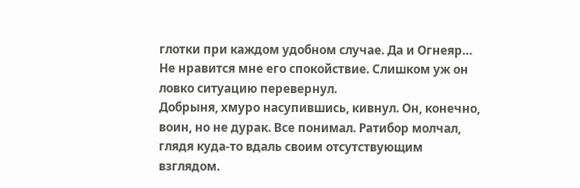глотки при каждом удобном случае. Да и Огнеяр… Не нравится мне его спокойствие. Слишком уж он ловко ситуацию перевернул.
Добрыня, хмуро насупившись, кивнул. Он, конечно, воин, но не дурак. Все понимал. Ратибор молчал, глядя куда-то вдаль своим отсутствующим взглядом.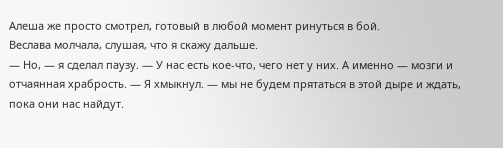Алеша же просто смотрел, готовый в любой момент ринуться в бой.
Веслава молчала, слушая, что я скажу дальше.
— Но, — я сделал паузу. — У нас есть кое-что, чего нет у них. А именно — мозги и отчаянная храбрость. — Я хмыкнул. — мы не будем прятаться в этой дыре и ждать, пока они нас найдут.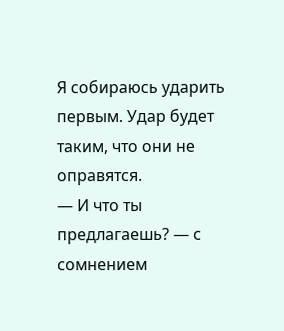Я собираюсь ударить первым. Удар будет таким, что они не оправятся.
— И что ты предлагаешь? — с сомнением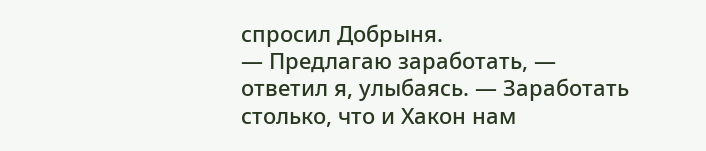спросил Добрыня.
— Предлагаю заработать, — ответил я, улыбаясь. — Заработать столько, что и Хакон нам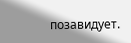позавидует.